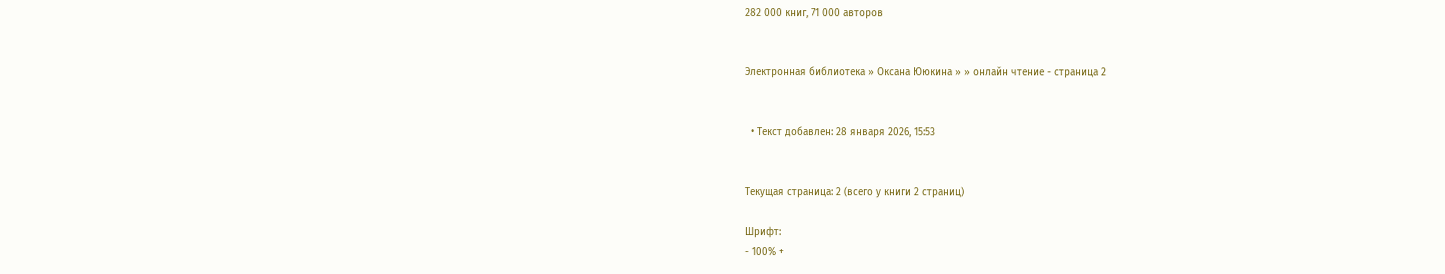282 000 книг, 71 000 авторов


Электронная библиотека » Оксана Ююкина » » онлайн чтение - страница 2


  • Текст добавлен: 28 января 2026, 15:53


Текущая страница: 2 (всего у книги 2 страниц)

Шрифт:
- 100% +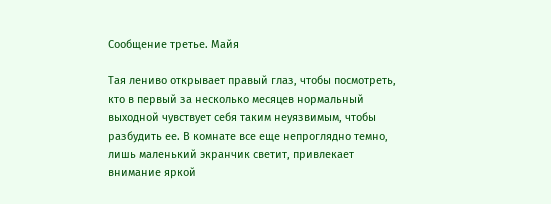Сообщение третье. Майя

Тая лениво открывает правый глаз, чтобы посмотреть, кто в первый за несколько месяцев нормальный выходной чувствует себя таким неуязвимым, чтобы разбудить ее. В комнате все еще непроглядно темно, лишь маленький экранчик светит, привлекает внимание яркой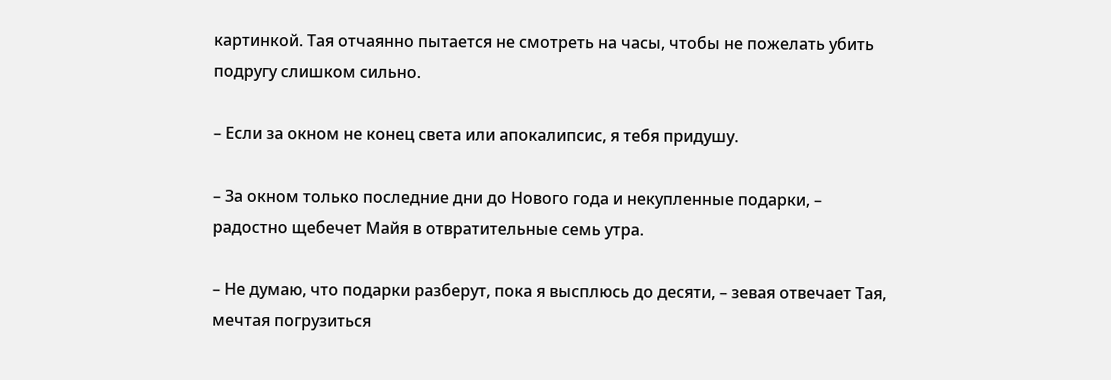картинкой. Тая отчаянно пытается не смотреть на часы, чтобы не пожелать убить подругу слишком сильно.

– Если за окном не конец света или апокалипсис, я тебя придушу.

– За окном только последние дни до Нового года и некупленные подарки, – радостно щебечет Майя в отвратительные семь утра.

– Не думаю, что подарки разберут, пока я высплюсь до десяти, – зевая отвечает Тая, мечтая погрузиться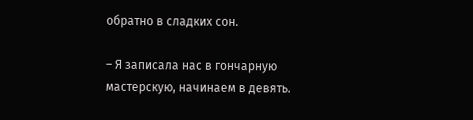обратно в сладких сон.

– Я записала нас в гончарную мастерскую, начинаем в девять.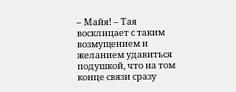– Майя! – Тая восклицает с таким возмущением и желанием удавиться подушкой, что на том конце связи сразу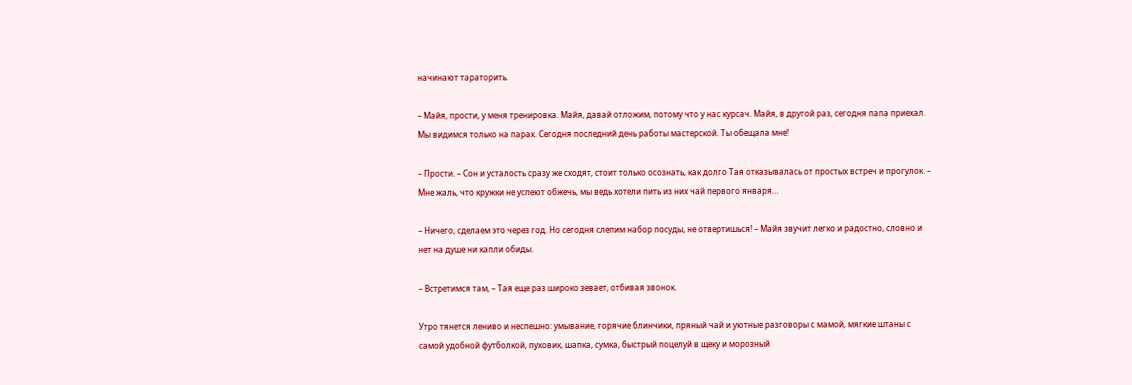начинают тараторить.

– Майя, прости, у меня тренировка. Майя, давай отложим, потому что у нас курсач. Майя, в другой раз, сегодня папа приехал. Мы видимся только на парах. Сегодня последний день работы мастерской. Ты обещала мне!

– Прости. – Сон и усталость сразу же сходят, стоит только осознать, как долго Тая отказывалась от простых встреч и прогулок. – Мне жаль, что кружки не успеют обжечь, мы ведь хотели пить из них чай первого января…

– Ничего, сделаем это через год. Но сегодня слепим набор посуды, не отвертишься! – Майя звучит легко и радостно, словно и нет на душе ни капли обиды.

– Встретимся там, – Тая еще раз широко зевает, отбивая звонок.

Утро тянется лениво и неспешно: умывание, горячие блинчики, пряный чай и уютные разговоры с мамой, мягкие штаны с самой удобной футболкой, пуховик, шапка, сумка, быстрый поцелуй в щеку и морозный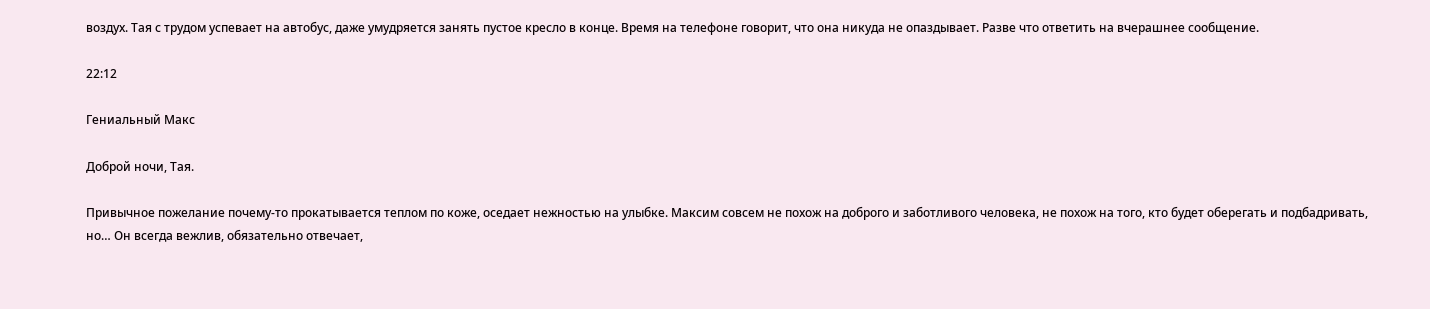воздух. Тая с трудом успевает на автобус, даже умудряется занять пустое кресло в конце. Время на телефоне говорит, что она никуда не опаздывает. Разве что ответить на вчерашнее сообщение.

22:12

Гениальный Макс

Доброй ночи, Тая.

Привычное пожелание почему-то прокатывается теплом по коже, оседает нежностью на улыбке. Максим совсем не похож на доброго и заботливого человека, не похож на того, кто будет оберегать и подбадривать, но… Он всегда вежлив, обязательно отвечает,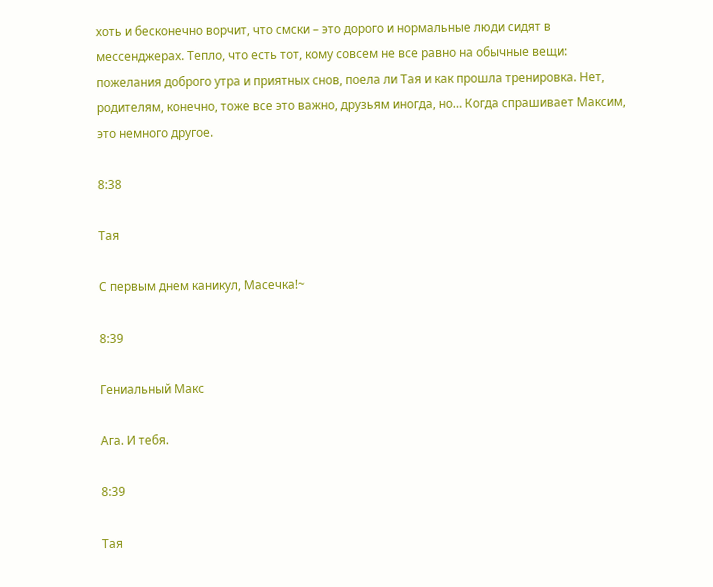хоть и бесконечно ворчит, что смски – это дорого и нормальные люди сидят в мессенджерах. Тепло, что есть тот, кому совсем не все равно на обычные вещи: пожелания доброго утра и приятных снов, поела ли Тая и как прошла тренировка. Нет, родителям, конечно, тоже все это важно, друзьям иногда, но… Когда спрашивает Максим, это немного другое.

8:38

Тая

С первым днем каникул, Масечка!~

8:39

Гениальный Макс

Ага. И тебя.

8:39

Тая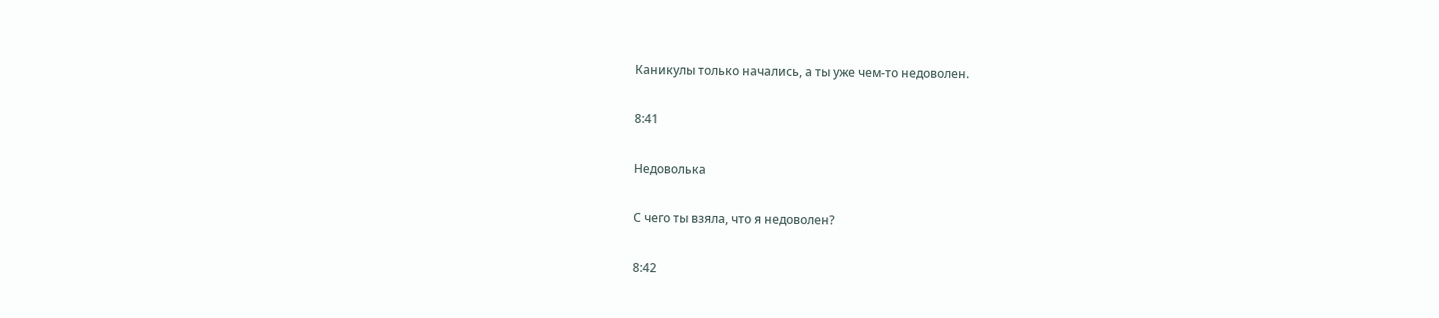Каникулы только начались, а ты уже чем-то недоволен.

8:41

Недоволька

С чего ты взяла, что я недоволен?

8:42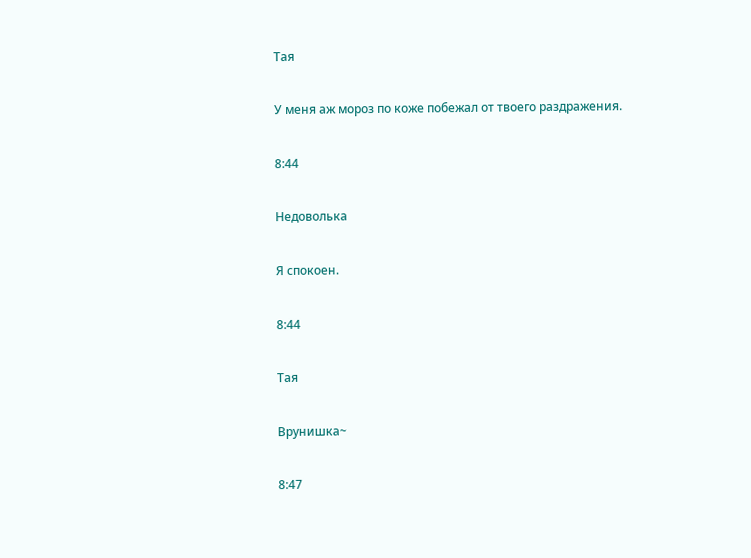Тая

У меня аж мороз по коже побежал от твоего раздражения.

8:44

Недоволька

Я спокоен.

8:44

Тая

Врунишка~

8:47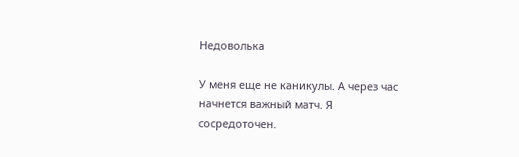Недоволька

У меня еще не каникулы. А через час начнется важный матч. Я сосредоточен.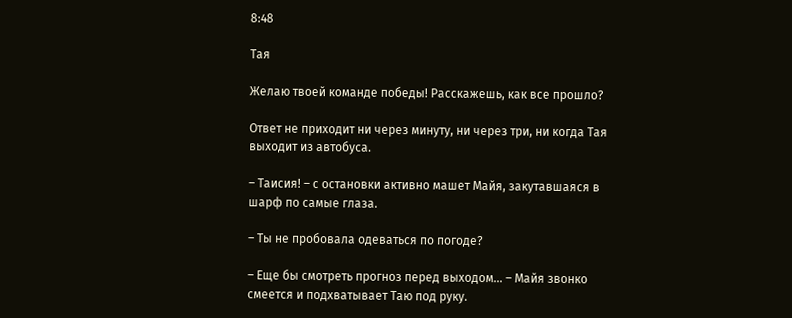8:48

Тая

Желаю твоей команде победы! Расскажешь, как все прошло?

Ответ не приходит ни через минуту, ни через три, ни когда Тая выходит из автобуса.

– Таисия! – с остановки активно машет Майя, закутавшаяся в шарф по самые глаза.

– Ты не пробовала одеваться по погоде?

– Еще бы смотреть прогноз перед выходом… – Майя звонко смеется и подхватывает Таю под руку.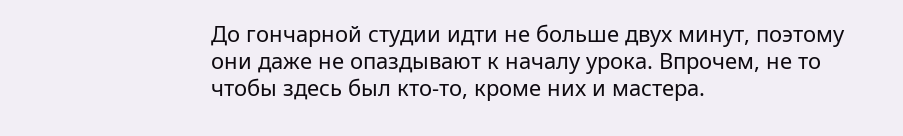До гончарной студии идти не больше двух минут, поэтому они даже не опаздывают к началу урока. Впрочем, не то чтобы здесь был кто-то, кроме них и мастера.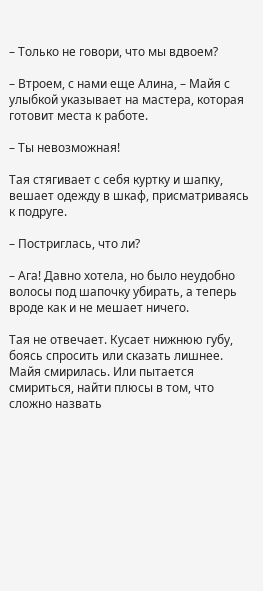– Только не говори, что мы вдвоем?

– Втроем, с нами еще Алина, – Майя с улыбкой указывает на мастера, которая готовит места к работе.

– Ты невозможная!

Тая стягивает с себя куртку и шапку, вешает одежду в шкаф, присматриваясь к подруге.

– Постриглась, что ли?

– Ага! Давно хотела, но было неудобно волосы под шапочку убирать, а теперь вроде как и не мешает ничего.

Тая не отвечает. Кусает нижнюю губу, боясь спросить или сказать лишнее. Майя смирилась. Или пытается смириться, найти плюсы в том, что сложно назвать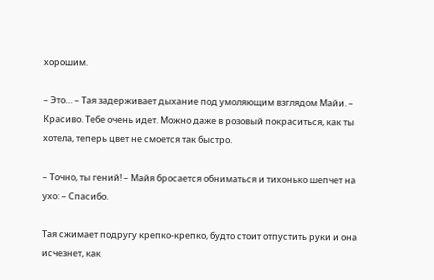хорошим.

– Это… – Тая задерживает дыхание под умоляющим взглядом Майи. – Красиво. Тебе очень идет. Можно даже в розовый покраситься, как ты хотела, теперь цвет не смоется так быстро.

– Точно, ты гений! – Майя бросается обниматься и тихонько шепчет на ухо: – Спасибо.

Тая сжимает подругу крепко-крепко, будто стоит отпустить руки и она исчезнет, как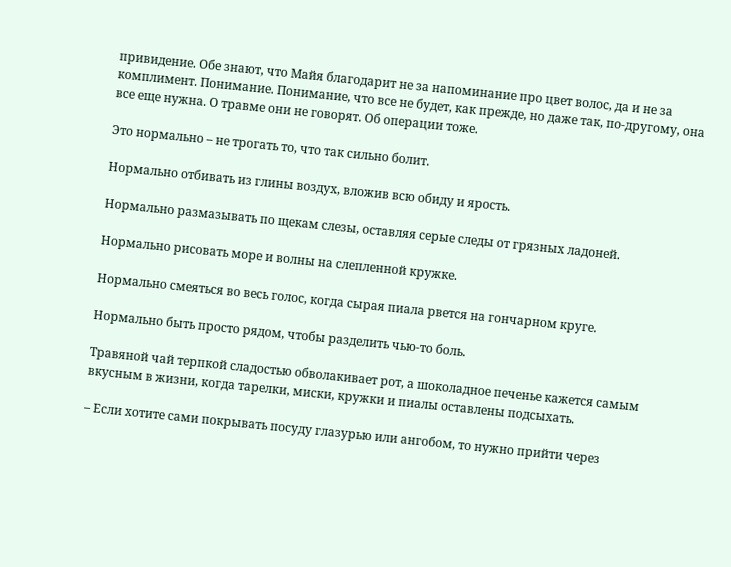привидение. Обе знают, что Майя благодарит не за напоминание про цвет волос, да и не за комплимент. Понимание. Понимание, что все не будет, как прежде, но даже так, по-другому, она все еще нужна. О травме они не говорят. Об операции тоже.

Это нормально – не трогать то, что так сильно болит.

Нормально отбивать из глины воздух, вложив всю обиду и ярость.

Нормально размазывать по щекам слезы, оставляя серые следы от грязных ладоней.

Нормально рисовать море и волны на слепленной кружке.

Нормально смеяться во весь голос, когда сырая пиала рвется на гончарном круге.

Нормально быть просто рядом, чтобы разделить чью-то боль.

Травяной чай терпкой сладостью обволакивает рот, а шоколадное печенье кажется самым вкусным в жизни, когда тарелки, миски, кружки и пиалы оставлены подсыхать.

– Если хотите сами покрывать посуду глазурью или ангобом, то нужно прийти через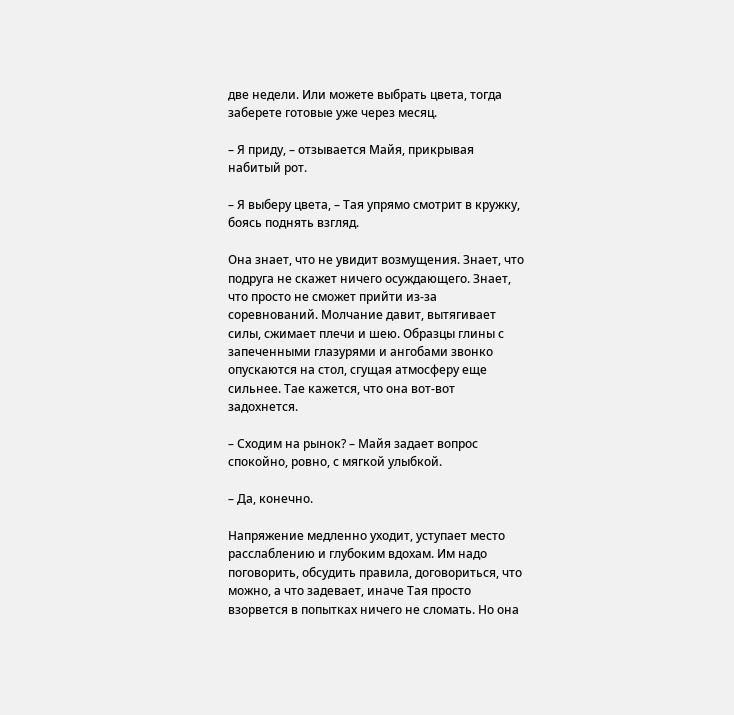две недели. Или можете выбрать цвета, тогда заберете готовые уже через месяц.

– Я приду, – отзывается Майя, прикрывая набитый рот.

– Я выберу цвета, – Тая упрямо смотрит в кружку, боясь поднять взгляд.

Она знает, что не увидит возмущения. Знает, что подруга не скажет ничего осуждающего. Знает, что просто не сможет прийти из-за соревнований. Молчание давит, вытягивает силы, сжимает плечи и шею. Образцы глины с запеченными глазурями и ангобами звонко опускаются на стол, сгущая атмосферу еще сильнее. Тае кажется, что она вот-вот задохнется.

– Сходим на рынок? – Майя задает вопрос спокойно, ровно, с мягкой улыбкой.

– Да, конечно.

Напряжение медленно уходит, уступает место расслаблению и глубоким вдохам. Им надо поговорить, обсудить правила, договориться, что можно, а что задевает, иначе Тая просто взорвется в попытках ничего не сломать. Но она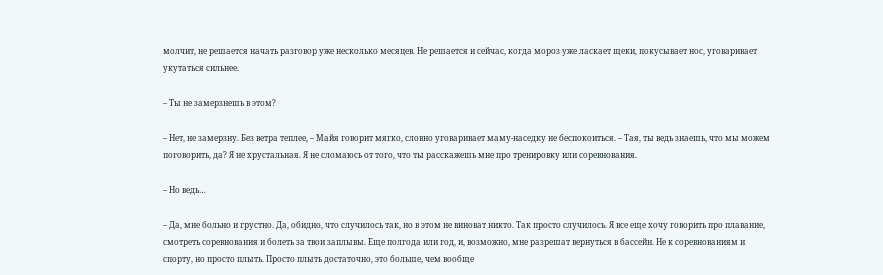молчит, не решается начать разговор уже несколько месяцев. Не решается и сейчас, когда мороз уже ласкает щеки, покусывает нос, уговаривает укутаться сильнее.

– Ты не замерзнешь в этом?

– Нет, не замерзну. Без ветра теплее, – Майя говорит мягко, словно уговаривает маму-наседку не беспокоиться. – Тая, ты ведь знаешь, что мы можем поговорить, да? Я не хрустальная. Я не сломаюсь от того, что ты расскажешь мне про тренировку или соревнования.

– Но ведь…

– Да, мне больно и грустно. Да, обидно, что случилось так, но в этом не виноват никто. Так просто случилось. Я все еще хочу говорить про плавание, смотреть соревнования и болеть за твои заплывы. Еще полгода или год, и, возможно, мне разрешат вернуться в бассейн. Не к соревнованиям и спорту, но просто плыть. Просто плыть достаточно, это больше, чем вообще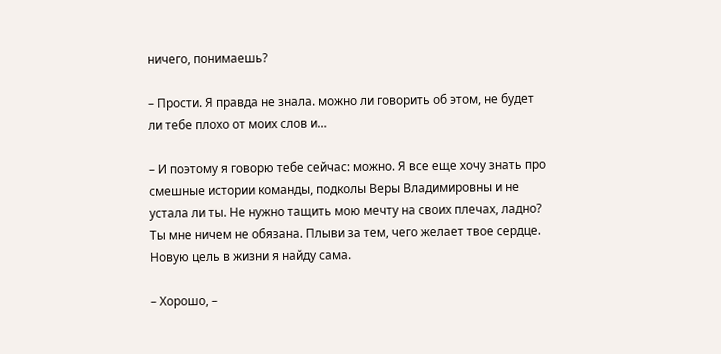ничего, понимаешь?

– Прости. Я правда не знала. можно ли говорить об этом, не будет ли тебе плохо от моих слов и…

– И поэтому я говорю тебе сейчас: можно. Я все еще хочу знать про смешные истории команды, подколы Веры Владимировны и не устала ли ты. Не нужно тащить мою мечту на своих плечах, ладно? Ты мне ничем не обязана. Плыви за тем, чего желает твое сердце. Новую цель в жизни я найду сама.

– Хорошо, –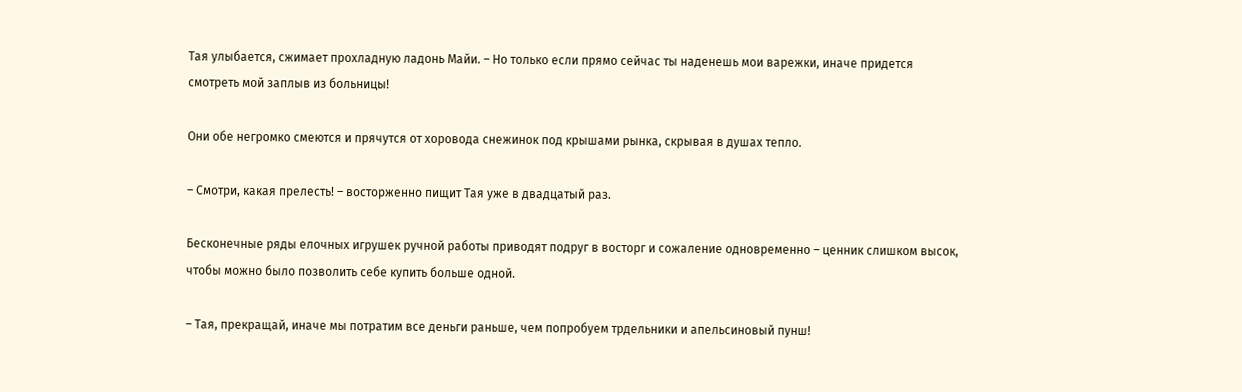Тая улыбается, сжимает прохладную ладонь Майи. – Но только если прямо сейчас ты наденешь мои варежки, иначе придется смотреть мой заплыв из больницы!

Они обе негромко смеются и прячутся от хоровода снежинок под крышами рынка, скрывая в душах тепло.

– Смотри, какая прелесть! – восторженно пищит Тая уже в двадцатый раз.

Бесконечные ряды елочных игрушек ручной работы приводят подруг в восторг и сожаление одновременно – ценник слишком высок, чтобы можно было позволить себе купить больше одной.

– Тая, прекращай, иначе мы потратим все деньги раньше, чем попробуем трдельники и апельсиновый пунш!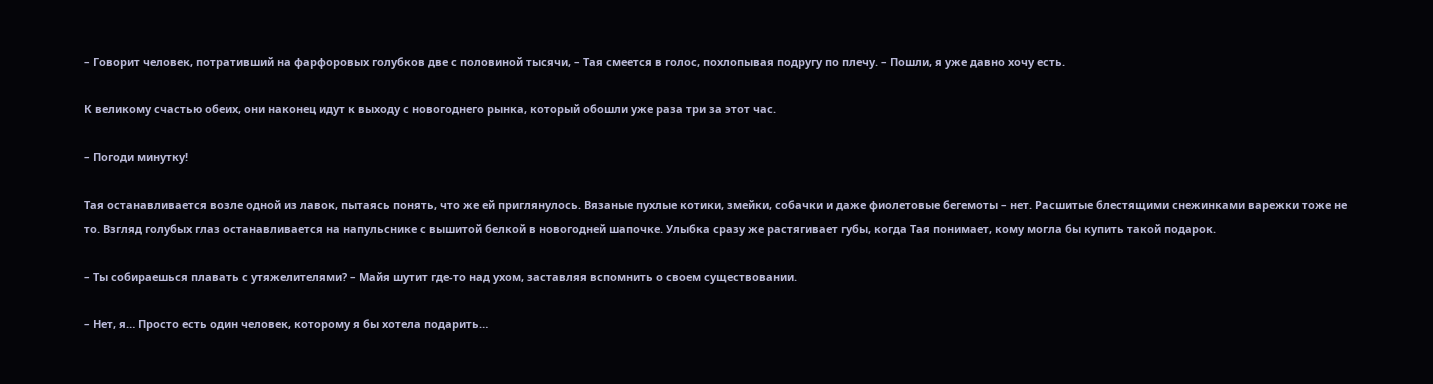– Говорит человек, потративший на фарфоровых голубков две с половиной тысячи, – Тая смеется в голос, похлопывая подругу по плечу. – Пошли, я уже давно хочу есть.

К великому счастью обеих, они наконец идут к выходу с новогоднего рынка, который обошли уже раза три за этот час.

– Погоди минутку!

Тая останавливается возле одной из лавок, пытаясь понять, что же ей приглянулось. Вязаные пухлые котики, змейки, собачки и даже фиолетовые бегемоты – нет. Расшитые блестящими снежинками варежки тоже не то. Взгляд голубых глаз останавливается на напульснике с вышитой белкой в новогодней шапочке. Улыбка сразу же растягивает губы, когда Тая понимает, кому могла бы купить такой подарок.

– Ты собираешься плавать с утяжелителями? – Майя шутит где-то над ухом, заставляя вспомнить о своем существовании.

– Нет, я… Просто есть один человек, которому я бы хотела подарить…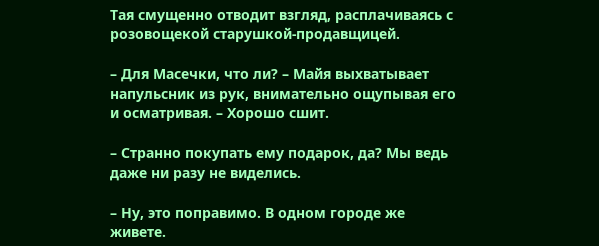Тая смущенно отводит взгляд, расплачиваясь с розовощекой старушкой-продавщицей.

– Для Масечки, что ли? – Майя выхватывает напульсник из рук, внимательно ощупывая его и осматривая. – Хорошо сшит.

– Странно покупать ему подарок, да? Мы ведь даже ни разу не виделись.

– Ну, это поправимо. В одном городе же живете.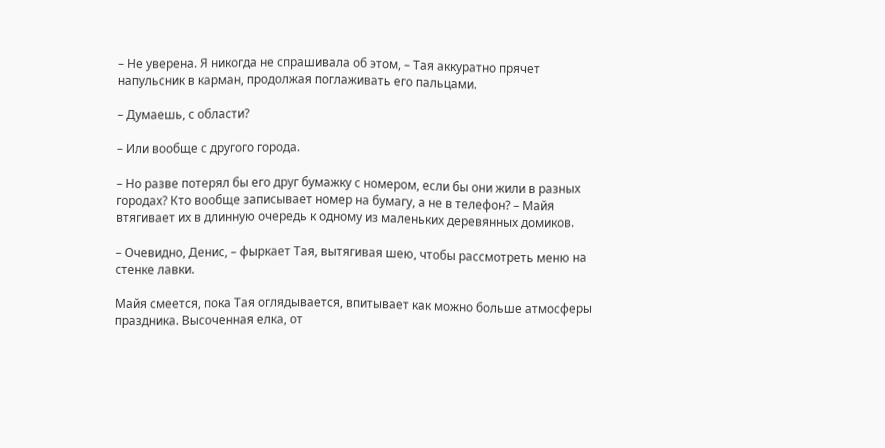– Не уверена. Я никогда не спрашивала об этом, – Тая аккуратно прячет напульсник в карман, продолжая поглаживать его пальцами.

– Думаешь, с области?

– Или вообще с другого города.

– Но разве потерял бы его друг бумажку с номером, если бы они жили в разных городах? Кто вообще записывает номер на бумагу, а не в телефон? – Майя втягивает их в длинную очередь к одному из маленьких деревянных домиков.

– Очевидно, Денис, – фыркает Тая, вытягивая шею, чтобы рассмотреть меню на стенке лавки.

Майя смеется, пока Тая оглядывается, впитывает как можно больше атмосферы праздника. Высоченная елка, от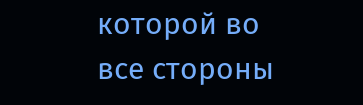которой во все стороны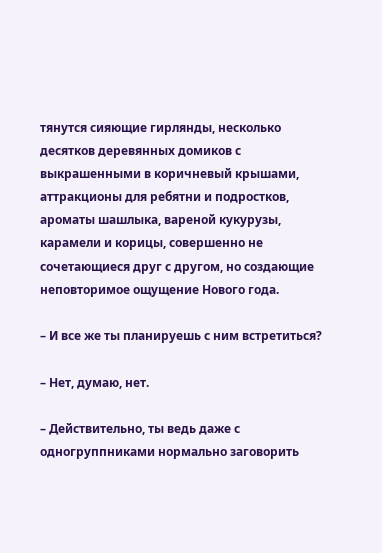тянутся сияющие гирлянды, несколько десятков деревянных домиков с выкрашенными в коричневый крышами, аттракционы для ребятни и подростков, ароматы шашлыка, вареной кукурузы, карамели и корицы, совершенно не сочетающиеся друг с другом, но создающие неповторимое ощущение Нового года.

– И все же ты планируешь с ним встретиться?

– Нет, думаю, нет.

– Действительно, ты ведь даже с одногруппниками нормально заговорить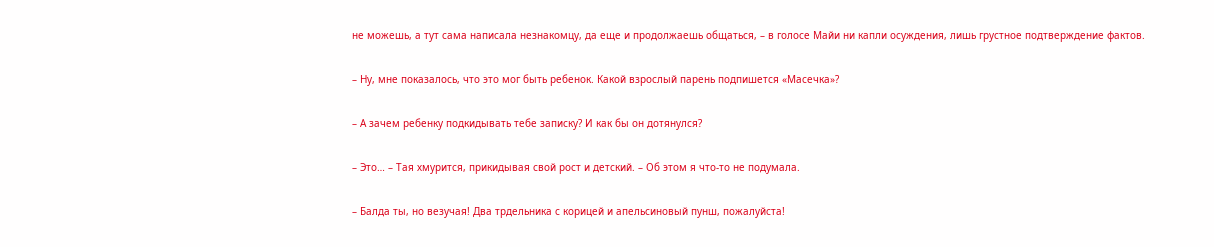не можешь, а тут сама написала незнакомцу, да еще и продолжаешь общаться, – в голосе Майи ни капли осуждения, лишь грустное подтверждение фактов.

– Ну, мне показалось, что это мог быть ребенок. Какой взрослый парень подпишется «Масечка»?

– А зачем ребенку подкидывать тебе записку? И как бы он дотянулся?

– Это… – Тая хмурится, прикидывая свой рост и детский. – Об этом я что-то не подумала.

– Балда ты, но везучая! Два трдельника с корицей и апельсиновый пунш, пожалуйста!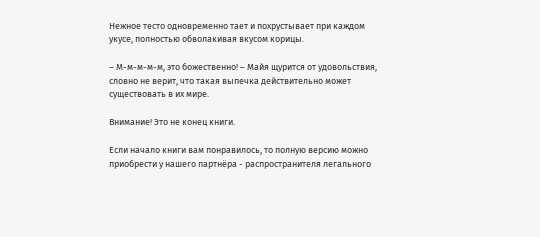Нежное тесто одновременно тает и похрустывает при каждом укусе, полностью обволакивая вкусом корицы.

– М-м-м-м-м, это божественно! – Майя щурится от удовольствия, словно не верит, что такая выпечка действительно может существовать в их мире.

Внимание! Это не конец книги.

Если начало книги вам понравилось, то полную версию можно приобрести у нашего партнёра - распространителя легального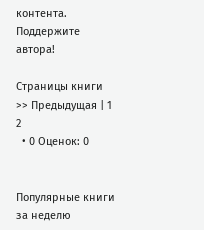контента. Поддержите автора!

Страницы книги >> Предыдущая | 1 2
  • 0 Оценок: 0


Популярные книги за неделю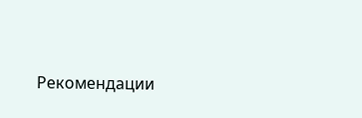Рекомендации